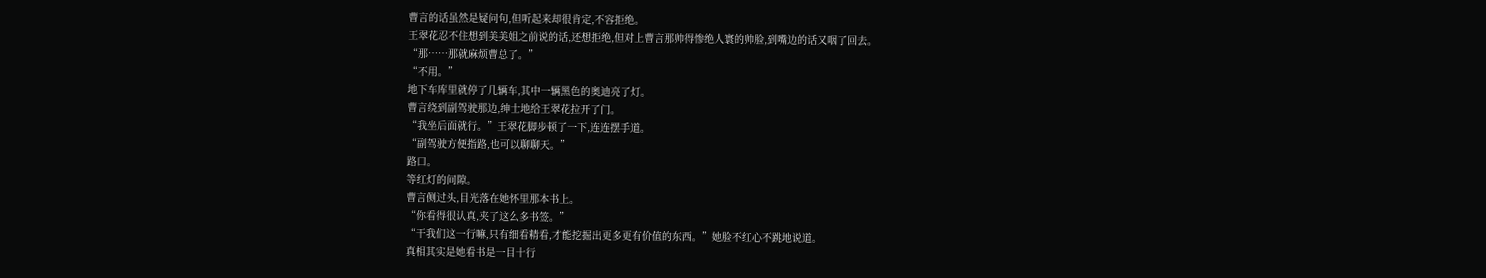曹言的话虽然是疑问句,但听起来却很肯定,不容拒绝。
王翠花忍不住想到美美姐之前说的话,还想拒绝,但对上曹言那帅得惨绝人寰的帅脸,到嘴边的话又咽了回去。
“那……那就麻烦曹总了。”
“不用。”
地下车库里就停了几辆车,其中一辆黑色的奥迪亮了灯。
曹言绕到副驾驶那边,绅士地给王翠花拉开了门。
“我坐后面就行。”王翠花脚步顿了一下,连连摆手道。
“副驾驶方便指路,也可以聊聊天。”
路口。
等红灯的间隙。
曹言侧过头,目光落在她怀里那本书上。
“你看得很认真,夹了这么多书签。”
“干我们这一行嘛,只有细看精看,才能挖掘出更多更有价值的东西。”她脸不红心不跳地说道。
真相其实是她看书是一目十行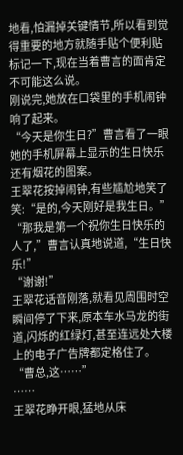地看,怕漏掉关键情节,所以看到觉得重要的地方就随手贴个便利贴标记一下,现在当着曹言的面肯定不可能这么说。
刚说完,她放在口袋里的手机闹钟响了起来。
“今天是你生日?”曹言看了一眼她的手机屏幕上显示的生日快乐还有烟花的图案。
王翠花按掉闹钟,有些尴尬地笑了笑:“是的,今天刚好是我生日。”
“那我是第一个祝你生日快乐的人了,”曹言认真地说道,“生日快乐!”
“谢谢!”
王翠花话音刚落,就看见周围时空瞬间停了下来,原本车水马龙的街道,闪烁的红绿灯,甚至连远处大楼上的电子广告牌都定格住了。
“曹总,这……”
……
王翠花睁开眼,猛地从床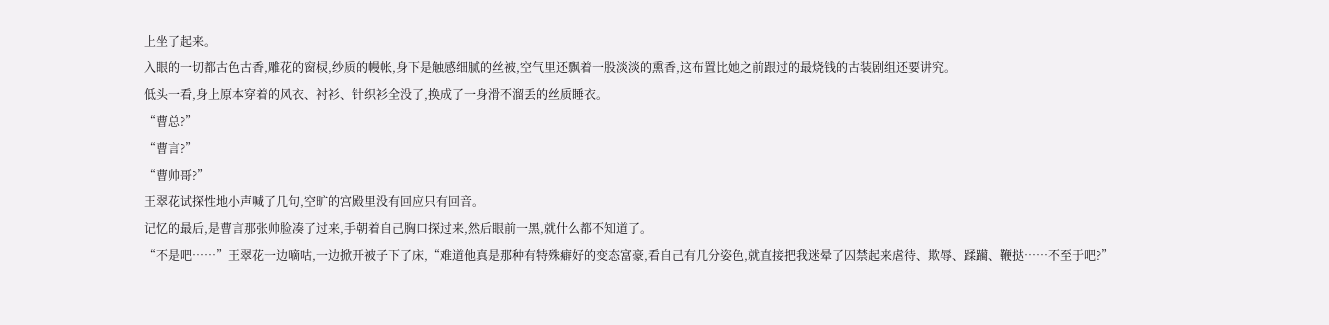上坐了起来。
入眼的一切都古色古香,雕花的窗棂,纱质的幔帐,身下是触感细腻的丝被,空气里还飘着一股淡淡的熏香,这布置比她之前跟过的最烧钱的古装剧组还要讲究。
低头一看,身上原本穿着的风衣、衬衫、针织衫全没了,换成了一身滑不溜丢的丝质睡衣。
“曹总?”
“曹言?”
“曹帅哥?”
王翠花试探性地小声喊了几句,空旷的宫殿里没有回应只有回音。
记忆的最后,是曹言那张帅脸凑了过来,手朝着自己胸口探过来,然后眼前一黑,就什么都不知道了。
“不是吧……”王翠花一边嘀咕,一边掀开被子下了床,“难道他真是那种有特殊癖好的变态富豪,看自己有几分姿色,就直接把我迷晕了囚禁起来虐待、欺辱、蹂躏、鞭挞……不至于吧?”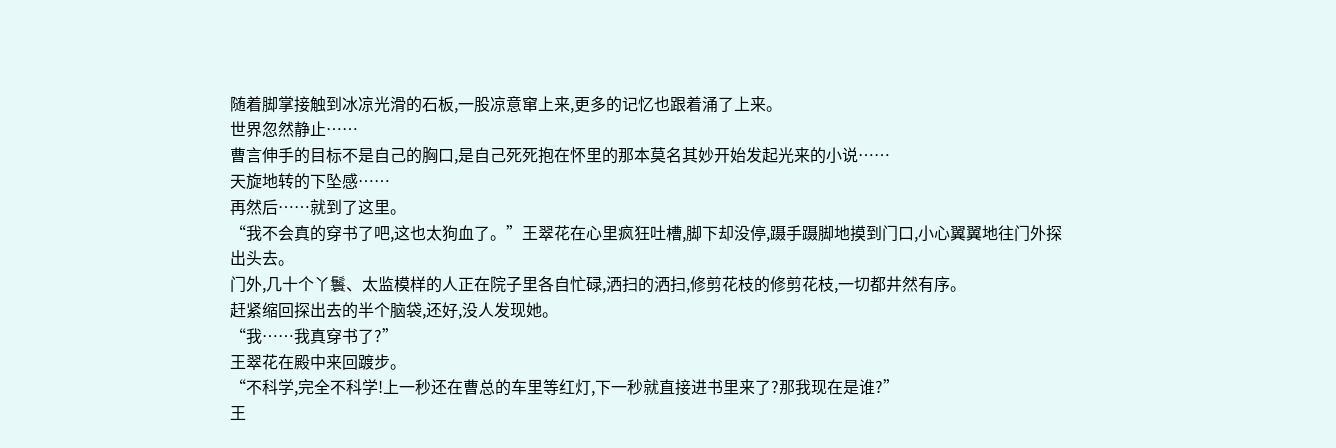随着脚掌接触到冰凉光滑的石板,一股凉意窜上来,更多的记忆也跟着涌了上来。
世界忽然静止……
曹言伸手的目标不是自己的胸口,是自己死死抱在怀里的那本莫名其妙开始发起光来的小说……
天旋地转的下坠感……
再然后……就到了这里。
“我不会真的穿书了吧,这也太狗血了。”王翠花在心里疯狂吐槽,脚下却没停,蹑手蹑脚地摸到门口,小心翼翼地往门外探出头去。
门外,几十个丫鬟、太监模样的人正在院子里各自忙碌,洒扫的洒扫,修剪花枝的修剪花枝,一切都井然有序。
赶紧缩回探出去的半个脑袋,还好,没人发现她。
“我……我真穿书了?”
王翠花在殿中来回踱步。
“不科学,完全不科学!上一秒还在曹总的车里等红灯,下一秒就直接进书里来了?那我现在是谁?”
王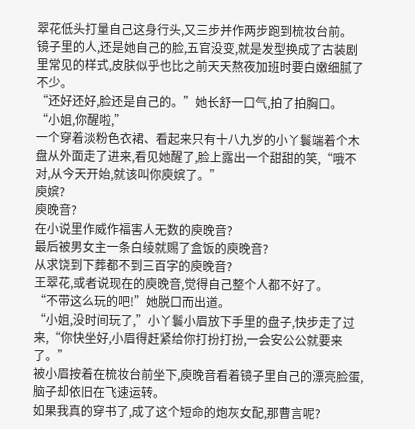翠花低头打量自己这身行头,又三步并作两步跑到梳妆台前。
镜子里的人,还是她自己的脸,五官没变,就是发型换成了古装剧里常见的样式,皮肤似乎也比之前天天熬夜加班时要白嫩细腻了不少。
“还好还好,脸还是自己的。”她长舒一口气,拍了拍胸口。
“小姐,你醒啦,”
一个穿着淡粉色衣裙、看起来只有十八九岁的小丫鬟端着个木盘从外面走了进来,看见她醒了,脸上露出一个甜甜的笑,“哦不对,从今天开始,就该叫你庾嫔了。”
庾嫔?
庾晚音?
在小说里作威作福害人无数的庾晚音?
最后被男女主一条白绫就赐了盒饭的庾晚音?
从求饶到下葬都不到三百字的庾晚音?
王翠花,或者说现在的庾晚音,觉得自己整个人都不好了。
“不带这么玩的吧!”她脱口而出道。
“小姐,没时间玩了,”小丫鬟小眉放下手里的盘子,快步走了过来,“你快坐好,小眉得赶紧给你打扮打扮,一会安公公就要来了。”
被小眉按着在梳妆台前坐下,庾晚音看着镜子里自己的漂亮脸蛋,脑子却依旧在飞速运转。
如果我真的穿书了,成了这个短命的炮灰女配,那曹言呢?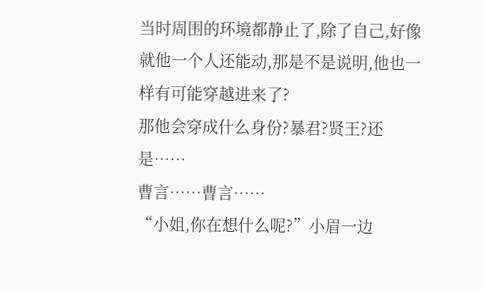当时周围的环境都静止了,除了自己,好像就他一个人还能动,那是不是说明,他也一样有可能穿越进来了?
那他会穿成什么身份?暴君?贤王?还是……
曹言……曹言……
“小姐,你在想什么呢?”小眉一边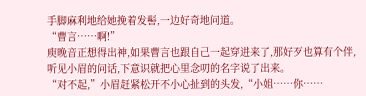手脚麻利地给她挽着发髻,一边好奇地问道。
“曹言……啊!”
庾晚音正想得出神,如果曹言也跟自己一起穿进来了,那好歹也算有个伴,听见小眉的问话,下意识就把心里念叨的名字说了出来。
“对不起,”小眉赶紧松开不小心扯到的头发,“小姐……你……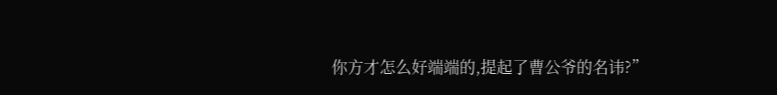你方才怎么好端端的,提起了曹公爷的名讳?”